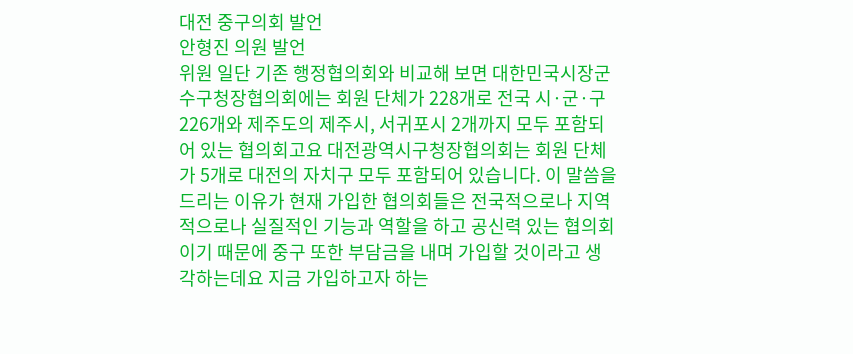대전 중구의회 발언
안형진 의원 발언
위원 일단 기존 행정협의회와 비교해 보면 대한민국시장군수구청장협의회에는 회원 단체가 228개로 전국 시·군·구 226개와 제주도의 제주시, 서귀포시 2개까지 모두 포함되어 있는 협의회고요 대전광역시구청장협의회는 회원 단체가 5개로 대전의 자치구 모두 포함되어 있습니다. 이 말씀을 드리는 이유가 현재 가입한 협의회들은 전국적으로나 지역적으로나 실질적인 기능과 역할을 하고 공신력 있는 협의회이기 때문에 중구 또한 부담금을 내며 가입할 것이라고 생각하는데요 지금 가입하고자 하는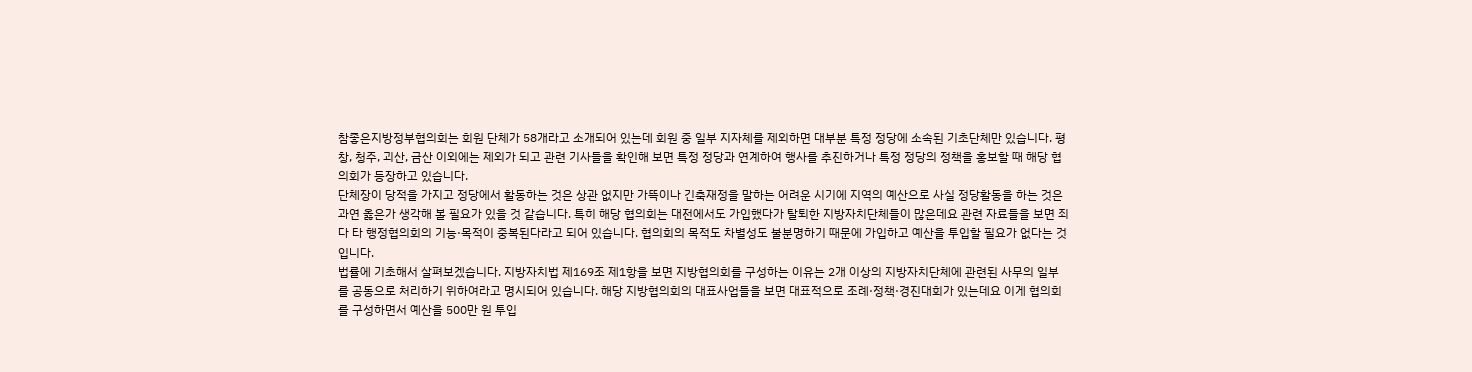참좋은지방정부협의회는 회원 단체가 58개라고 소개되어 있는데 회원 중 일부 지자체를 제외하면 대부분 특정 정당에 소속된 기초단체만 있습니다. 평창, 청주, 괴산, 금산 이외에는 제외가 되고 관련 기사들을 확인해 보면 특정 정당과 연계하여 행사를 추진하거나 특정 정당의 정책을 홍보할 때 해당 협의회가 등장하고 있습니다.
단체장이 당적을 가지고 정당에서 활동하는 것은 상관 없지만 가뜩이나 긴축재정을 말하는 어려운 시기에 지역의 예산으로 사실 정당활동을 하는 것은 과연 옳은가 생각해 볼 필요가 있을 것 같습니다. 특히 해당 협의회는 대전에서도 가입했다가 탈퇴한 지방자치단체들이 많은데요 관련 자료들을 보면 죄다 타 행정협의회의 기능·목적이 중복된다라고 되어 있습니다. 협의회의 목적도 차별성도 불분명하기 때문에 가입하고 예산을 투입할 필요가 없다는 것입니다.
법률에 기초해서 살펴보겠습니다. 지방자치법 제169조 제1항을 보면 지방협의회를 구성하는 이유는 2개 이상의 지방자치단체에 관련된 사무의 일부를 공동으로 처리하기 위하여라고 명시되어 있습니다. 해당 지방협의회의 대표사업들을 보면 대표적으로 조례·정책·경진대회가 있는데요 이게 협의회를 구성하면서 예산을 500만 원 투입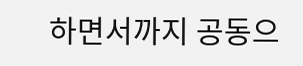하면서까지 공동으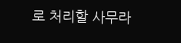로 처리할 사무라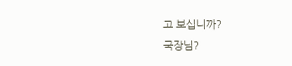고 보십니까?
국장님?